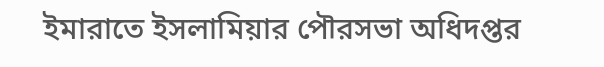ইমারাতে ইসলামিয়ার পৌরসভা অধিদপ্তর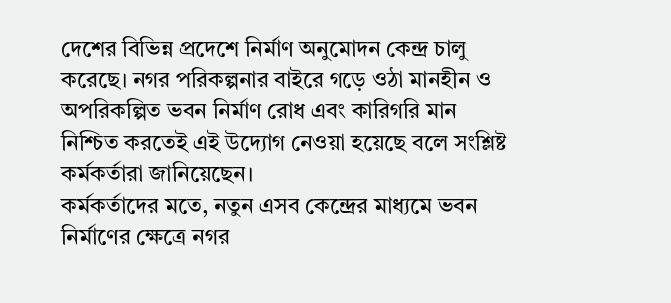দেশের বিভিন্ন প্রদেশে নির্মাণ অনুমোদন কেন্দ্র চালু করেছে। নগর পরিকল্পনার বাইরে গড়ে ওঠা মানহীন ও অপরিকল্পিত ভবন নির্মাণ রোধ এবং কারিগরি মান নিশ্চিত করতেই এই উদ্যোগ নেওয়া হয়েছে বলে সংশ্লিষ্ট কর্মকর্তারা জানিয়েছেন।
কর্মকর্তাদের মতে, নতুন এসব কেন্দ্রের মাধ্যমে ভবন নির্মাণের ক্ষেত্রে নগর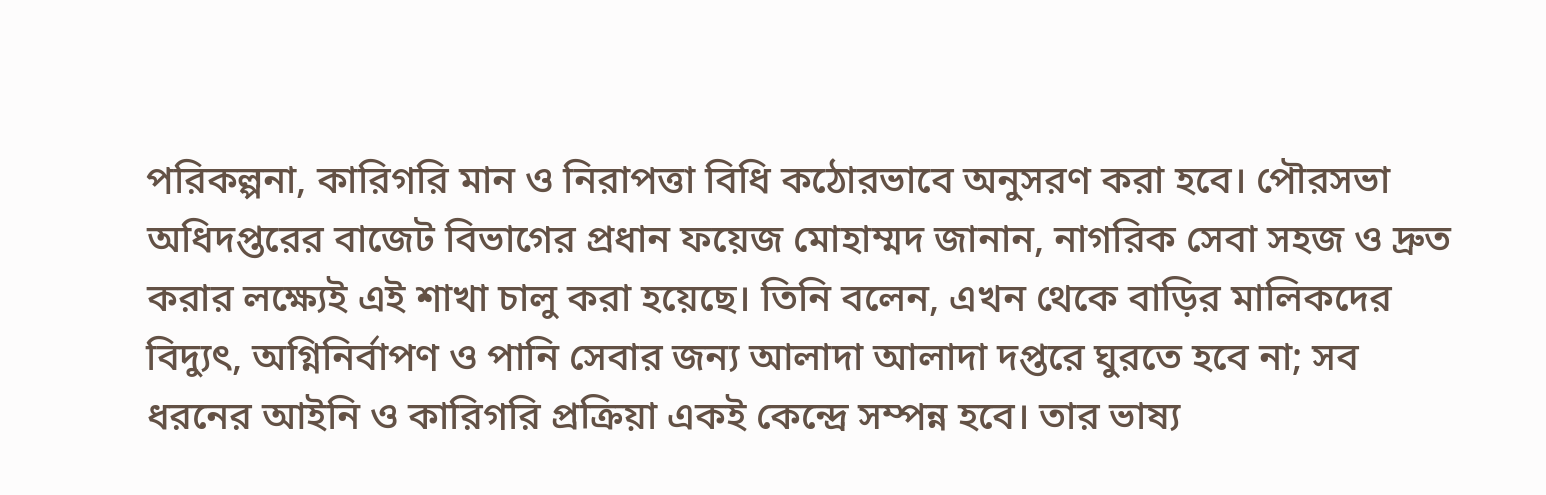পরিকল্পনা, কারিগরি মান ও নিরাপত্তা বিধি কঠোরভাবে অনুসরণ করা হবে। পৌরসভা অধিদপ্তরের বাজেট বিভাগের প্রধান ফয়েজ মোহাম্মদ জানান, নাগরিক সেবা সহজ ও দ্রুত করার লক্ষ্যেই এই শাখা চালু করা হয়েছে। তিনি বলেন, এখন থেকে বাড়ির মালিকদের বিদ্যুৎ, অগ্নিনির্বাপণ ও পানি সেবার জন্য আলাদা আলাদা দপ্তরে ঘুরতে হবে না; সব ধরনের আইনি ও কারিগরি প্রক্রিয়া একই কেন্দ্রে সম্পন্ন হবে। তার ভাষ্য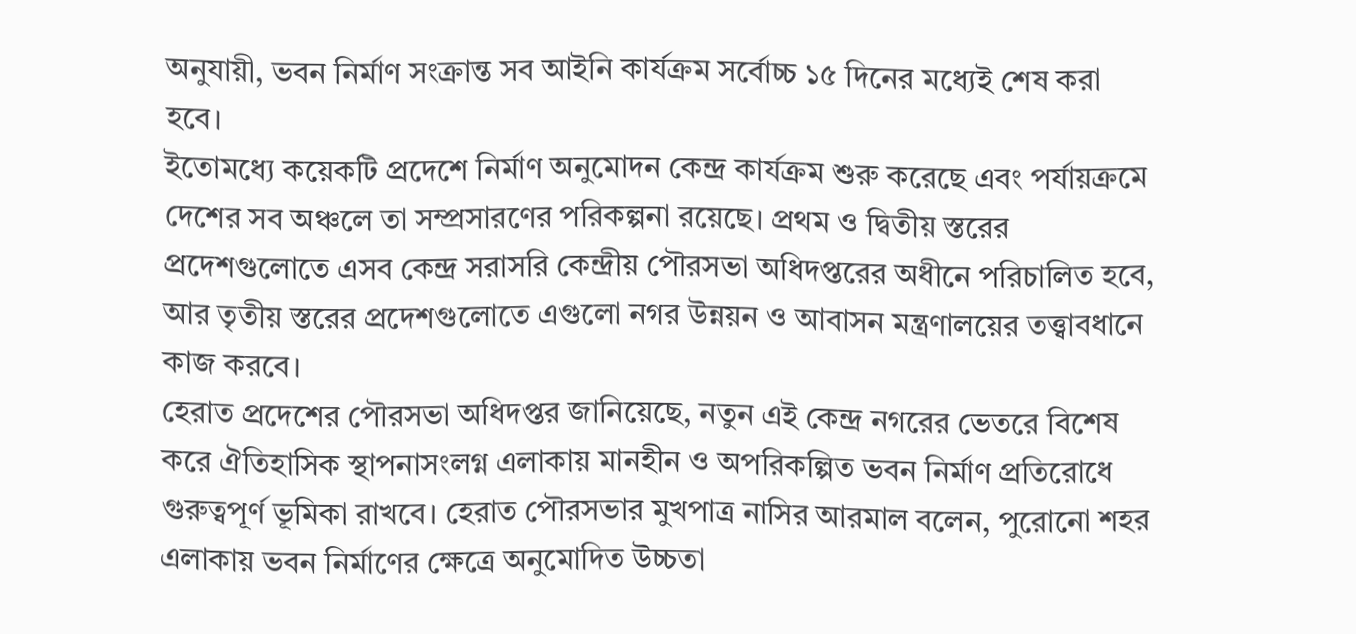অনুযায়ী, ভবন নির্মাণ সংক্রান্ত সব আইনি কার্যক্রম সর্বোচ্চ ১৫ দিনের মধ্যেই শেষ করা হবে।
ইতোমধ্যে কয়েকটি প্রদেশে নির্মাণ অনুমোদন কেন্দ্র কার্যক্রম শুরু করেছে এবং পর্যায়ক্রমে দেশের সব অঞ্চলে তা সম্প্রসারণের পরিকল্পনা রয়েছে। প্রথম ও দ্বিতীয় স্তরের প্রদেশগুলোতে এসব কেন্দ্র সরাসরি কেন্দ্রীয় পৌরসভা অধিদপ্তরের অধীনে পরিচালিত হবে, আর তৃতীয় স্তরের প্রদেশগুলোতে এগুলো নগর উন্নয়ন ও আবাসন মন্ত্রণালয়ের তত্ত্বাবধানে কাজ করবে।
হেরাত প্রদেশের পৌরসভা অধিদপ্তর জানিয়েছে, নতুন এই কেন্দ্র নগরের ভেতরে বিশেষ করে ঐতিহাসিক স্থাপনাসংলগ্ন এলাকায় মানহীন ও অপরিকল্পিত ভবন নির্মাণ প্রতিরোধে গুরুত্বপূর্ণ ভূমিকা রাখবে। হেরাত পৌরসভার মুখপাত্র নাসির আরমাল বলেন, পুরোনো শহর এলাকায় ভবন নির্মাণের ক্ষেত্রে অনুমোদিত উচ্চতা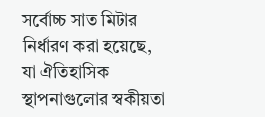সর্বোচ্চ সাত মিটার নির্ধারণ করা হয়েছে, যা ঐতিহাসিক স্থাপনাগুলোর স্বকীয়তা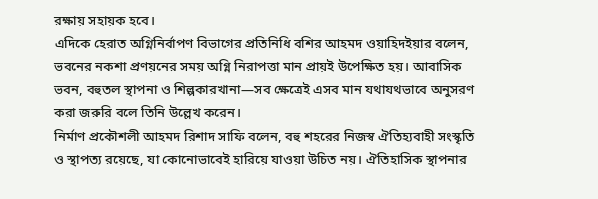রক্ষায় সহায়ক হবে।
এদিকে হেরাত অগ্নিনির্বাপণ বিভাগের প্রতিনিধি বশির আহমদ ওয়াহিদইয়ার বলেন, ভবনের নকশা প্রণয়নের সময় অগ্নি নিরাপত্তা মান প্রায়ই উপেক্ষিত হয়। আবাসিক ভবন, বহুতল স্থাপনা ও শিল্পকারখানা—সব ক্ষেত্রেই এসব মান যথাযথভাবে অনুসরণ করা জরুরি বলে তিনি উল্লেখ করেন।
নির্মাণ প্রকৌশলী আহমদ রিশাদ সাফি বলেন, বহু শহরের নিজস্ব ঐতিহ্যবাহী সংস্কৃতি ও স্থাপত্য রয়েছে, যা কোনোভাবেই হারিয়ে যাওয়া উচিত নয়। ঐতিহাসিক স্থাপনার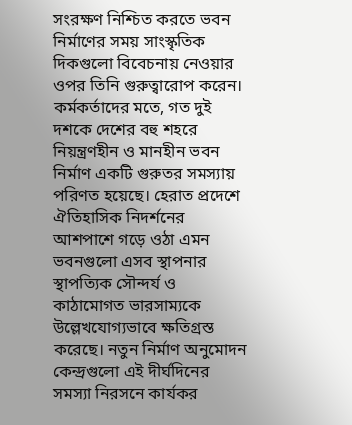সংরক্ষণ নিশ্চিত করতে ভবন নির্মাণের সময় সাংস্কৃতিক দিকগুলো বিবেচনায় নেওয়ার ওপর তিনি গুরুত্বারোপ করেন।
কর্মকর্তাদের মতে, গত দুই দশকে দেশের বহু শহরে নিয়ন্ত্রণহীন ও মানহীন ভবন নির্মাণ একটি গুরুতর সমস্যায় পরিণত হয়েছে। হেরাত প্রদেশে ঐতিহাসিক নিদর্শনের আশপাশে গড়ে ওঠা এমন ভবনগুলো এসব স্থাপনার স্থাপত্যিক সৌন্দর্য ও কাঠামোগত ভারসাম্যকে উল্লেখযোগ্যভাবে ক্ষতিগ্রস্ত করেছে। নতুন নির্মাণ অনুমোদন কেন্দ্রগুলো এই দীর্ঘদিনের সমস্যা নিরসনে কার্যকর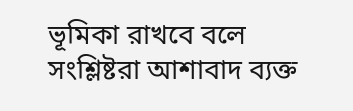ভূমিকা রাখবে বলে সংশ্লিষ্টরা আশাবাদ ব্যক্ত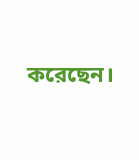করেছেন।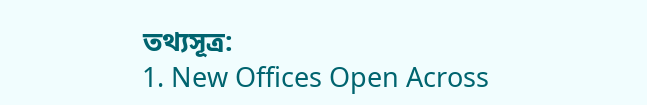তথ্যসূত্র:
1. New Offices Open Across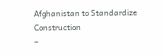Afghanistan to Standardize Construction
–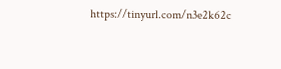https://tinyurl.com/n3e2k62c